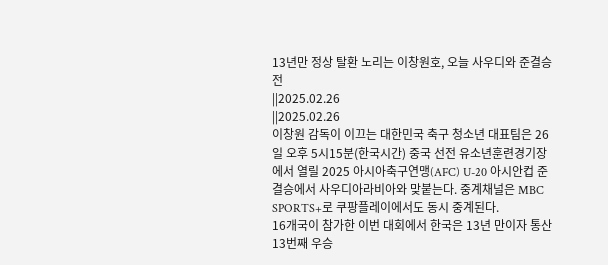13년만 정상 탈환 노리는 이창원호, 오늘 사우디와 준결승전
||2025.02.26
||2025.02.26
이창원 감독이 이끄는 대한민국 축구 청소년 대표팀은 26일 오후 5시15분(한국시간) 중국 선전 유소년훈련경기장에서 열릴 2025 아시아축구연맹(AFC) U-20 아시안컵 준결승에서 사우디아라비아와 맞붙는다. 중계채널은 MBC SPORTS+로 쿠팡플레이에서도 동시 중계된다.
16개국이 참가한 이번 대회에서 한국은 13년 만이자 통산 13번째 우승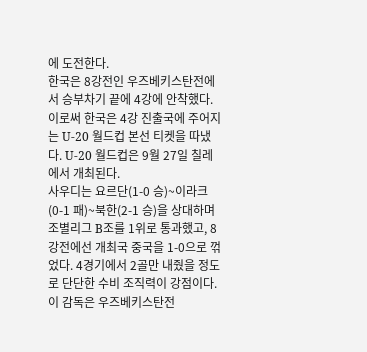에 도전한다.
한국은 8강전인 우즈베키스탄전에서 승부차기 끝에 4강에 안착했다. 이로써 한국은 4강 진출국에 주어지는 U-20 월드컵 본선 티켓을 따냈다. U-20 월드컵은 9월 27일 칠레에서 개최된다.
사우디는 요르단(1-0 승)~이라크(0-1 패)~북한(2-1 승)을 상대하며 조별리그 B조를 1위로 통과했고, 8강전에선 개최국 중국을 1-0으로 꺾었다. 4경기에서 2골만 내줬을 정도로 단단한 수비 조직력이 강점이다.
이 감독은 우즈베키스탄전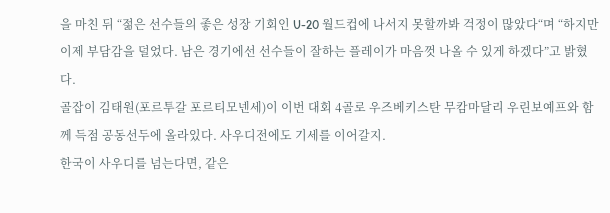을 마친 뒤 “젊은 선수들의 좋은 성장 기회인 U-20 월드컵에 나서지 못할까봐 걱정이 많았다“며 “하지만 이제 부담감을 덜었다. 남은 경기에선 선수들이 잘하는 플레이가 마음껏 나올 수 있게 하겠다”고 밝혔다.
골잡이 김태원(포르투갈 포르티모넨세)이 이번 대회 4골로 우즈베키스탄 무캄마달리 우린보예프와 함께 득점 공동선두에 올라있다. 사우디전에도 기세를 이어갈지.
한국이 사우디를 넘는다면, 같은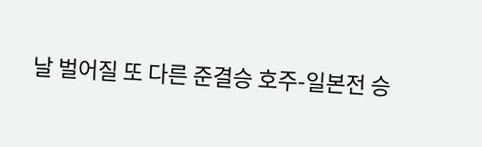날 벌어질 또 다른 준결승 호주-일본전 승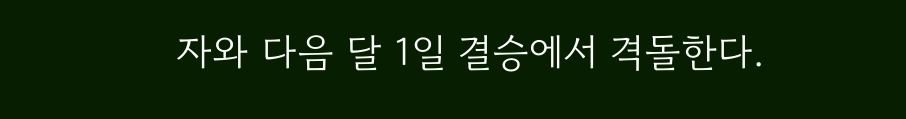자와 다음 달 1일 결승에서 격돌한다.